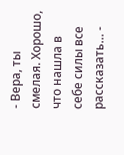- Вера, ты смелая. Хорошо, что нашла в себе силы все рассказать… -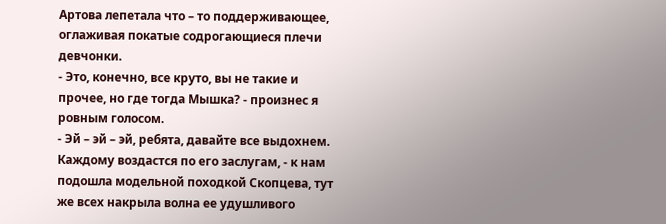Артова лепетала что – то поддерживающее, оглаживая покатые содрогающиеся плечи девчонки.
- Это, конечно, все круто, вы не такие и прочее, но где тогда Мышка? - произнес я ровным голосом.
- Эй – эй – эй, ребята, давайте все выдохнем. Каждому воздастся по его заслугам, - к нам подошла модельной походкой Скопцева, тут же всех накрыла волна ее удушливого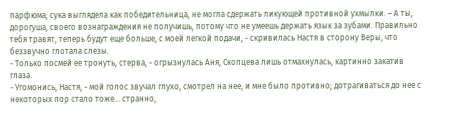парфюма; сука выглядела как победительница, не могла сдержать ликующей противной ухмылки. – А ты, дорогуша, своего вознаграждения не получишь, потому что не умеешь держать язык за зубами. Правильно тебя травят, теперь будут еще больше, с моей легкой подачи, - скривилась Настя в сторону Веры, что беззвучно глотала слезы.
- Только посмей ее тронуть, стерва, - огрызнулась Аня, Скопцева лишь отмахнулась, картинно закатив глаза.
- Угомонись, Настя, - мой голос звучал глухо, смотрел на нее, и мне было противно; дотрагиваться до нее с некоторых пор стало тоже… странно,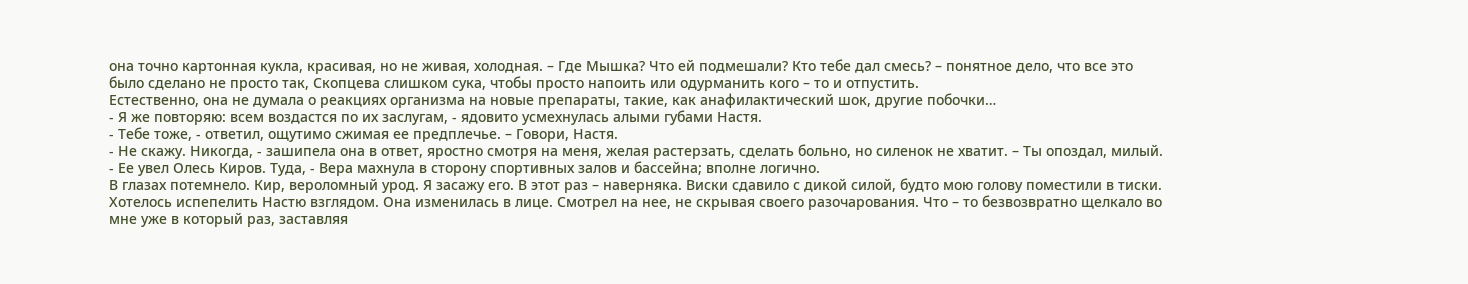она точно картонная кукла, красивая, но не живая, холодная. – Где Мышка? Что ей подмешали? Кто тебе дал смесь? – понятное дело, что все это было сделано не просто так, Скопцева слишком сука, чтобы просто напоить или одурманить кого – то и отпустить.
Естественно, она не думала о реакциях организма на новые препараты, такие, как анафилактический шок, другие побочки…
- Я же повторяю: всем воздастся по их заслугам, - ядовито усмехнулась алыми губами Настя.
- Тебе тоже, - ответил, ощутимо сжимая ее предплечье. – Говори, Настя.
- Не скажу. Никогда, - зашипела она в ответ, яростно смотря на меня, желая растерзать, сделать больно, но силенок не хватит. – Ты опоздал, милый.
- Ее увел Олесь Киров. Туда, - Вера махнула в сторону спортивных залов и бассейна; вполне логично.
В глазах потемнело. Кир, вероломный урод. Я засажу его. В этот раз – наверняка. Виски сдавило с дикой силой, будто мою голову поместили в тиски. Хотелось испепелить Настю взглядом. Она изменилась в лице. Смотрел на нее, не скрывая своего разочарования. Что – то безвозвратно щелкало во мне уже в который раз, заставляя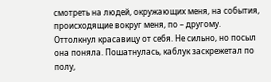смотреть на людей, окружающих меня, на события, происходящие вокруг меня, по – другому. Оттолкнул красавицу от себя. Не сильно, но посыл она поняла. Пошатнулась, каблук заскрежетал по полу,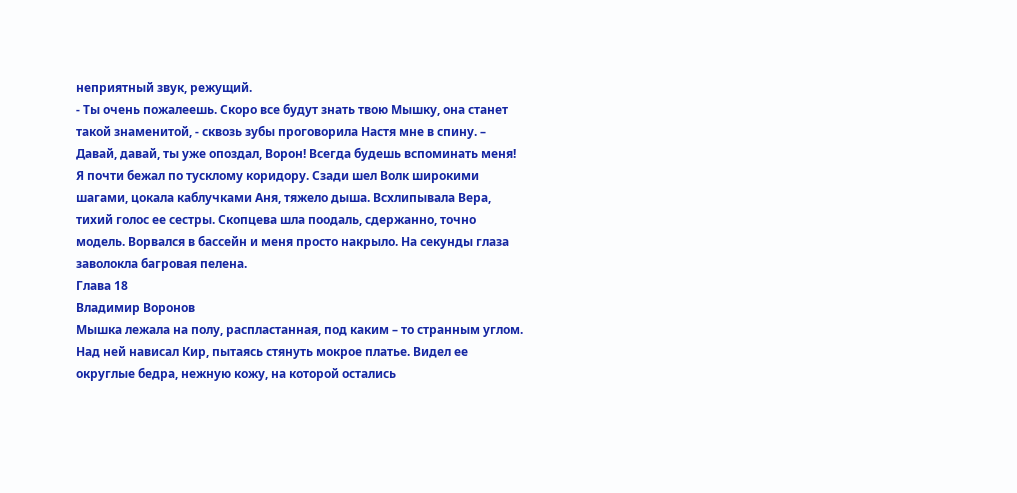неприятный звук, режущий.
- Ты очень пожалеешь. Скоро все будут знать твою Мышку, она станет такой знаменитой, - сквозь зубы проговорила Настя мне в спину. – Давай, давай, ты уже опоздал, Ворон! Всегда будешь вспоминать меня!
Я почти бежал по тусклому коридору. Сзади шел Волк широкими шагами, цокала каблучками Аня, тяжело дыша. Всхлипывала Вера, тихий голос ее сестры. Скопцева шла поодаль, сдержанно, точно модель. Ворвался в бассейн и меня просто накрыло. На секунды глаза заволокла багровая пелена.
Глава 18
Владимир Воронов
Мышка лежала на полу, распластанная, под каким – то странным углом. Над ней нависал Кир, пытаясь стянуть мокрое платье. Видел ее округлые бедра, нежную кожу, на которой остались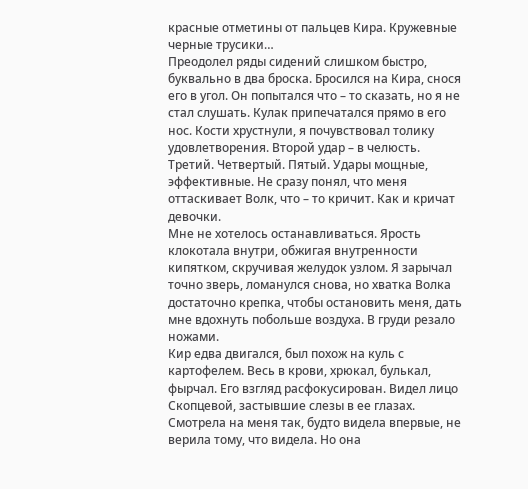красные отметины от пальцев Кира. Кружевные черные трусики…
Преодолел ряды сидений слишком быстро, буквально в два броска. Бросился на Кира, снося его в угол. Он попытался что – то сказать, но я не стал слушать. Кулак припечатался прямо в его нос. Кости хрустнули, я почувствовал толику удовлетворения. Второй удар – в челюсть. Третий. Четвертый. Пятый. Удары мощные, эффективные. Не сразу понял, что меня оттаскивает Волк, что – то кричит. Как и кричат девочки.
Мне не хотелось останавливаться. Ярость клокотала внутри, обжигая внутренности кипятком, скручивая желудок узлом. Я зарычал точно зверь, ломанулся снова, но хватка Волка достаточно крепка, чтобы остановить меня, дать мне вдохнуть побольше воздуха. В груди резало ножами.
Кир едва двигался, был похож на куль с картофелем. Весь в крови, хрюкал, булькал, фырчал. Его взгляд расфокусирован. Видел лицо Скопцевой, застывшие слезы в ее глазах. Смотрела на меня так, будто видела впервые, не верила тому, что видела. Но она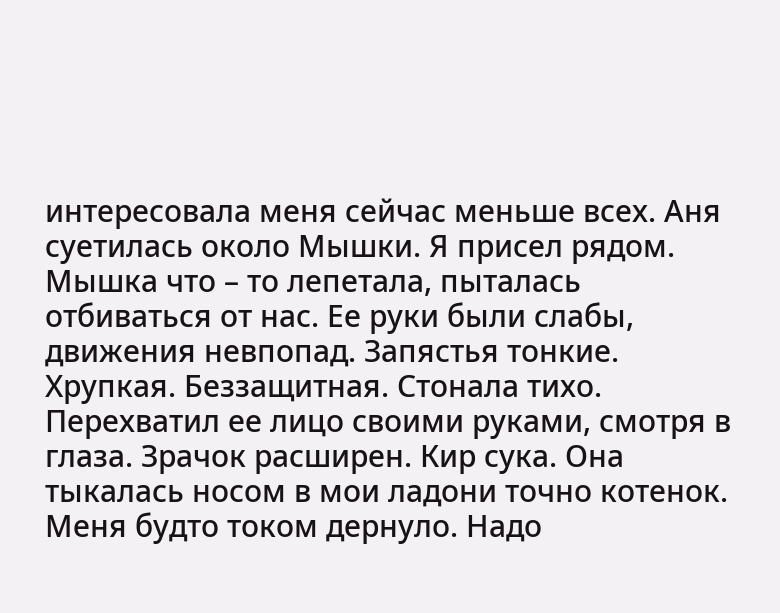интересовала меня сейчас меньше всех. Аня суетилась около Мышки. Я присел рядом. Мышка что – то лепетала, пыталась отбиваться от нас. Ее руки были слабы, движения невпопад. Запястья тонкие. Хрупкая. Беззащитная. Стонала тихо. Перехватил ее лицо своими руками, смотря в глаза. Зрачок расширен. Кир сука. Она тыкалась носом в мои ладони точно котенок. Меня будто током дернуло. Надо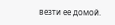везти ее домой.